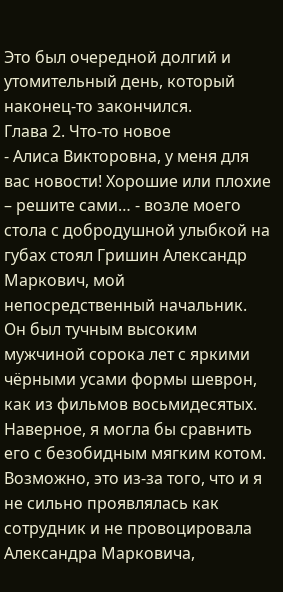Это был очередной долгий и утомительный день, который наконец-то закончился.
Глава 2. Что-то новое
- Алиса Викторовна, у меня для вас новости! Хорошие или плохие – решите сами… - возле моего стола с добродушной улыбкой на губах стоял Гришин Александр Маркович, мой непосредственный начальник.
Он был тучным высоким мужчиной сорока лет с яркими чёрными усами формы шеврон, как из фильмов восьмидесятых. Наверное, я могла бы сравнить его с безобидным мягким котом. Возможно, это из-за того, что и я не сильно проявлялась как сотрудник и не провоцировала Александра Марковича,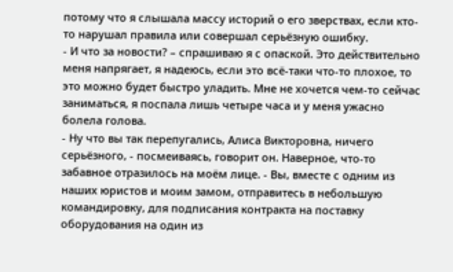потому что я слышала массу историй о его зверствах, если кто-то нарушал правила или совершал серьёзную ошибку.
- И что за новости? – спрашиваю я с опаской. Это действительно меня напрягает, я надеюсь, если это всё-таки что-то плохое, то это можно будет быстро уладить. Мне не хочется чем-то сейчас заниматься, я поспала лишь четыре часа и у меня ужасно болела голова.
- Ну что вы так перепугались, Алиса Викторовна, ничего серьёзного, - посмеиваясь, говорит он. Наверное, что-то забавное отразилось на моём лице. - Вы, вместе с одним из наших юристов и моим замом, отправитесь в небольшую командировку, для подписания контракта на поставку оборудования на один из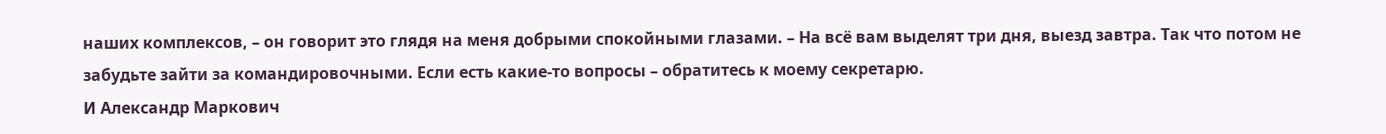наших комплексов, – он говорит это глядя на меня добрыми спокойными глазами. – На всё вам выделят три дня, выезд завтра. Так что потом не забудьте зайти за командировочными. Если есть какие-то вопросы – обратитесь к моему секретарю.
И Александр Маркович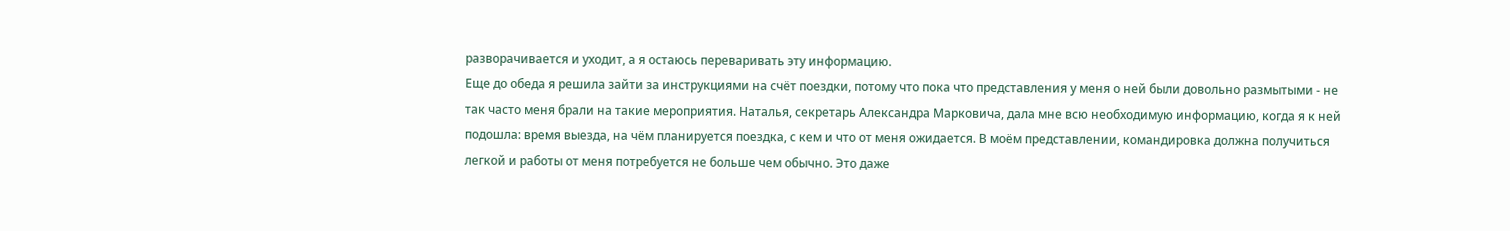разворачивается и уходит, а я остаюсь переваривать эту информацию.
Еще до обеда я решила зайти за инструкциями на счёт поездки, потому что пока что представления у меня о ней были довольно размытыми - не так часто меня брали на такие мероприятия. Наталья, секретарь Александра Марковича, дала мне всю необходимую информацию, когда я к ней подошла: время выезда, на чём планируется поездка, с кем и что от меня ожидается. В моём представлении, командировка должна получиться легкой и работы от меня потребуется не больше чем обычно. Это даже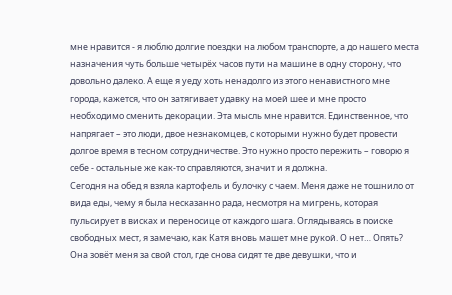мне нравится - я люблю долгие поездки на любом транспорте, а до нашего места назначения чуть больше четырёх часов пути на машине в одну сторону, что довольно далеко. А еще я уеду хоть ненадолго из этого ненавистного мне города, кажется, что он затягивает удавку на моей шее и мне просто необходимо сменить декорации. Эта мысль мне нравится. Единственное, что напрягает – это люди, двое незнакомцев, с которыми нужно будет провести долгое время в тесном сотрудничестве. Это нужно просто пережить – говорю я себе - остальные же как-то справляются, значит и я должна.
Сегодня на обед я взяла картофель и булочку с чаем. Меня даже не тошнило от вида еды, чему я была несказанно рада, несмотря на мигрень, которая пульсирует в висках и переносице от каждого шага. Оглядываясь в поиске свободных мест, я замечаю, как Катя вновь машет мне рукой. О нет… Опять? Она зовёт меня за свой стол, где снова сидят те две девушки, что и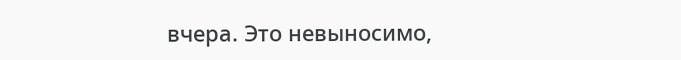вчера. Это невыносимо,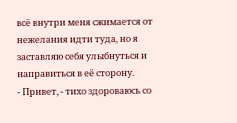всё внутри меня сжимается от нежелания идти туда, но я заставляю себя улыбнуться и направиться в её сторону.
- Привет, - тихо здороваюсь со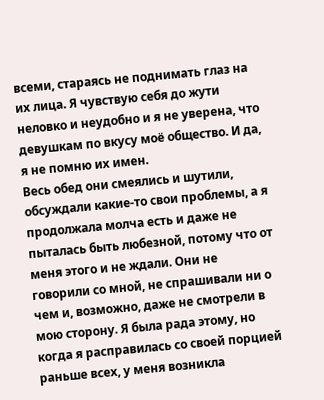всеми, стараясь не поднимать глаз на их лица. Я чувствую себя до жути неловко и неудобно и я не уверена, что девушкам по вкусу моё общество. И да, я не помню их имен.
Весь обед они смеялись и шутили, обсуждали какие-то свои проблемы, а я продолжала молча есть и даже не пыталась быть любезной, потому что от меня этого и не ждали. Они не говорили со мной, не спрашивали ни о чем и, возможно, даже не смотрели в мою сторону. Я была рада этому, но когда я расправилась со своей порцией раньше всех, у меня возникла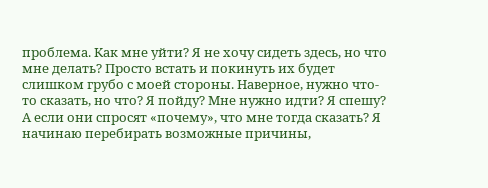проблема. Как мне уйти? Я не хочу сидеть здесь, но что мне делать? Просто встать и покинуть их будет слишком грубо с моей стороны. Наверное, нужно что-то сказать, но что? Я пойду? Мне нужно идти? Я спешу? А если они спросят «почему», что мне тогда сказать? Я начинаю перебирать возможные причины,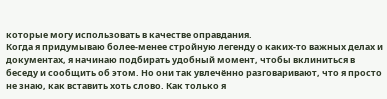которые могу использовать в качестве оправдания.
Когда я придумываю более-менее стройную легенду о каких-то важных делах и документах, я начинаю подбирать удобный момент, чтобы вклиниться в беседу и сообщить об этом. Но они так увлечённо разговаривают, что я просто не знаю, как вставить хоть слово. Как только я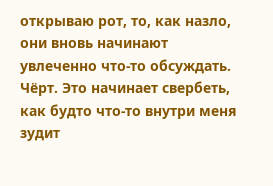открываю рот, то, как назло, они вновь начинают увлеченно что-то обсуждать. Чёрт. Это начинает свербеть, как будто что-то внутри меня зудит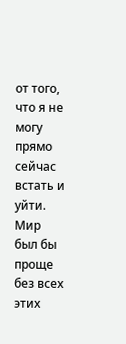от того, что я не могу прямо сейчас встать и уйти. Мир был бы проще без всех этих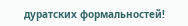дуратских формальностей!